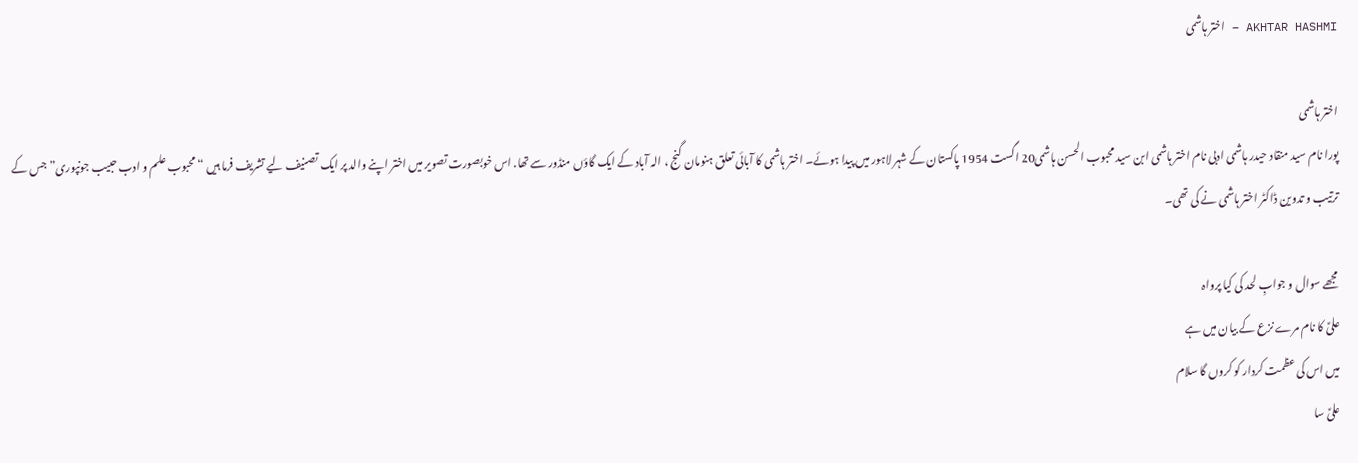AKHTAR HASHMI – اختر ہاشمی

اختر ہاشمی
پورا نام سید منقاد حیدر ہاشمی ادبی نام اختر ہاشمی ابن سید محبوب الحسن ہاشمی20 اگست 1954 پاکستان کے شہر لاہور میں پیدا ہوئے۔ اختر ہاشمی کا آبائی تعلق ہنومان گنج ، الہ آباد کے ایک گاؤں منڈور سے تھا. اس خوبصورت تصویر میں اختر اپنے والد پر ایک تصنیف لیے تشریف فرما ہیں “محبوب علم و ادب حبیب جونپوری” جس کے ترتیب و تدوین ڈاکٹر اختر ہاشمی نے کی تھی۔

مجھے سوال و جوابِ لحد کی کیا پرواہ
علیؑ کا نام مرے نزع کے بیان میں ہے
میں اس کی عظمت کردار کو کروں گا سلام
علیؑ سا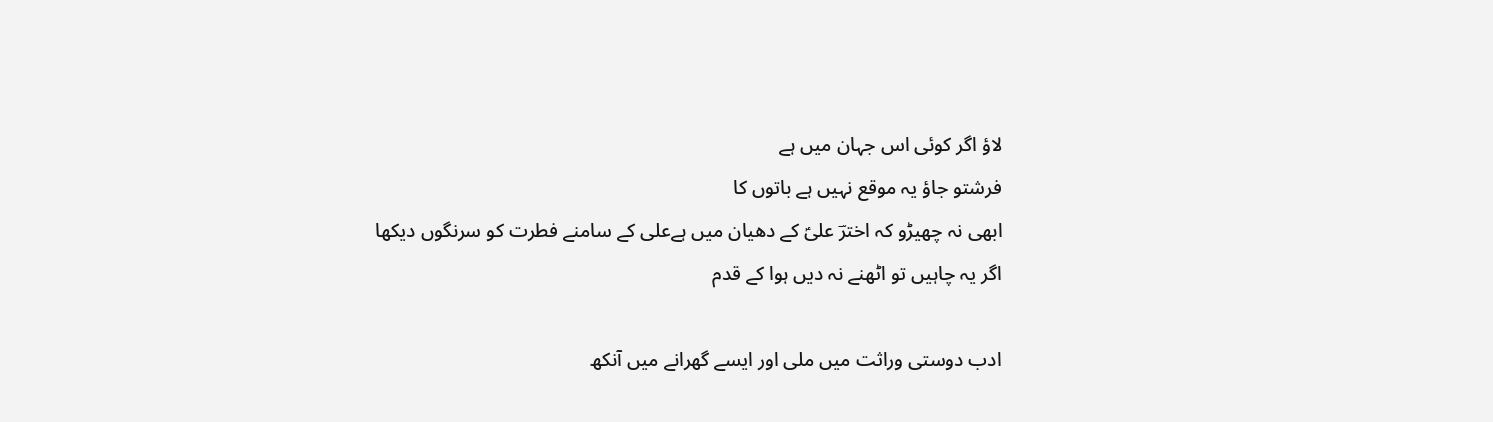لاؤ اگر کوئی اس جہان میں ہے
فرشتو جاؤ یہ موقع نہیں ہے باتوں کا
ابھی نہ چھیڑو کہ اخترؔ علیؑ کے دھیان میں ہےعلی کے سامنے فطرت کو سرنگوں دیکھا
اگر یہ چاہیں تو اٹھنے نہ دیں ہوا کے قدم

ادب دوستی وراثت میں ملی اور ایسے گھرانے میں آنکھ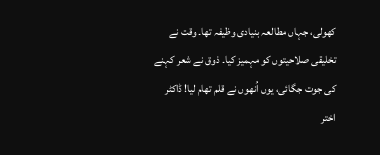کھولی، جہاں مطالعہ بنیادی وظیفہ تھا۔ وقت نے تخلیقی صلاحیتوں کو مہمیز کیا۔ ذوق نے شعر کہنے کی جوت جگائی، یوں اُنھوں نے قلم تھام لیا! ڈاکٹر اختر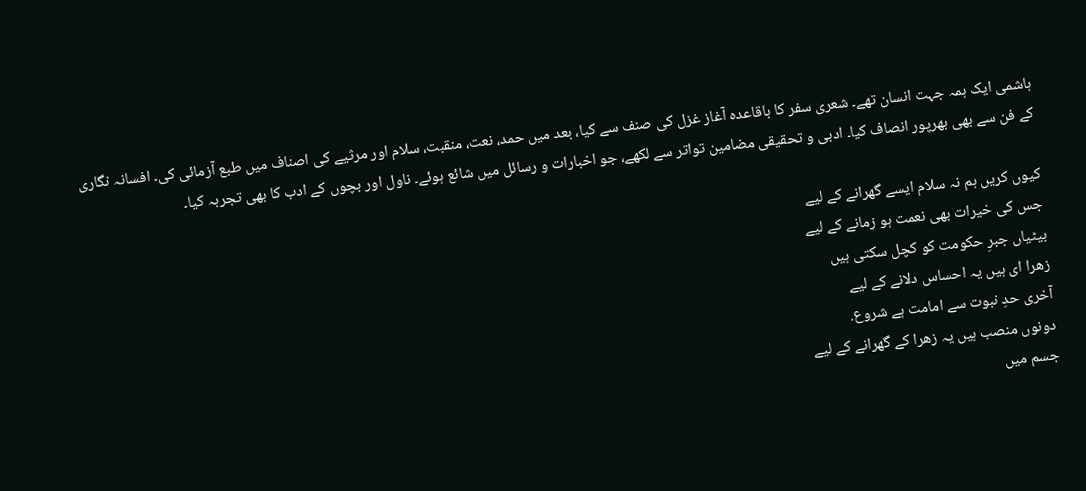ہاشمی ایک ہمہ جہت انسان تھے۔ شعری سفر کا باقاعدہ آغاز غزل کی صنف سے کیا، بعد میں حمد، نعت، منقبت، سلام اور مرثیے کی اصناف میں طبع آزمائی کی۔ افسانہ نگاری کے فن سے بھی بھرپور انصاف کیا۔ ادبی و تحقیقی مضامین تواتر سے لکھے، جو اخبارات و رسائل میں شائع ہوئے۔ ناول اور بچوں کے ادب کا بھی تجربہ کیا۔

کیوں کریں ہم نہ سلام ایسے گھرانے کے لیے
جس کی خیرات بھی نعمت ہو زمانے کے لیے
بیٹیاں جبرِ حکومت کو کچل سکتی ہیں
زھرا ای ہیں یہ احساس دلانے کے لیے
آخری حدِ نبوت سے امامت ہے شروع.
دونوں منصب ہیں یہ زھرا کے گھرانے کے لیے
جسم میں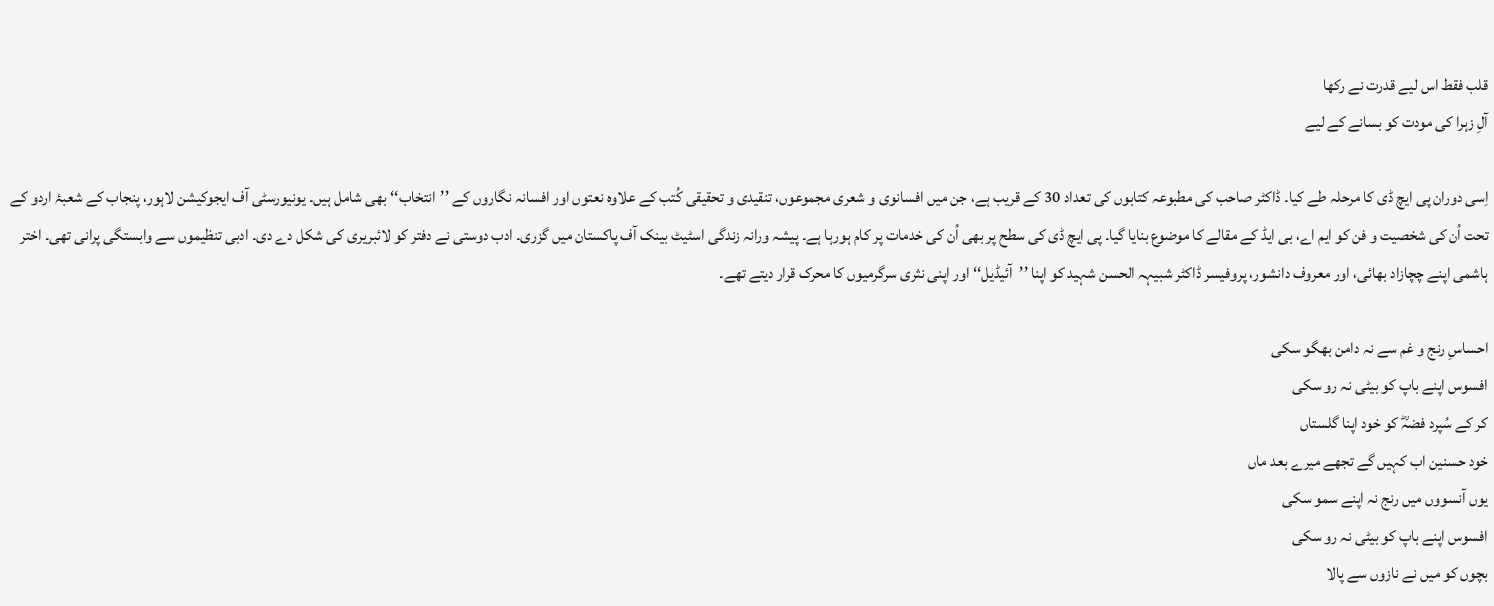قلب فقط اس لیے قدرت نے رکھا
آلِ زہرا کی مودت کو بسانے کے لیے

اِسی دوران پی ایچ ڈی کا مرحلہ طے کیا۔ ڈاکٹر صاحب کی مطبوعہ کتابوں کی تعداد 30 کے قریب ہے، جن میں افسانوی و شعری مجموعوں، تنقیدی و تحقیقی کُتب کے علاوہ نعتوں اور افسانہ نگاروں کے ’’انتخاب‘‘ بھی شامل ہیں۔ یونیورسٹی آف ایجوکیشن لاہور، پنجاب کے شعبۂ اردو کے تحت اُن کی شخصیت و فن کو ایم اے، بی ایڈ کے مقالے کا موضوع بنایا گیا۔ پی ایچ ڈی کی سطح پر بھی اُن کی خدمات پر کام ہورہا ہے۔ پیشہ ورانہ زندگی اسٹیٹ بینک آف پاکستان میں گزری۔ ادب دوستی نے دفتر کو لائبریری کی شکل دے دی۔ ادبی تنظیموں سے وابستگی پرانی تھی۔ اختر ہاشمی اپنے چچازاد بھائی، اور معروف دانشور، پروفیسر ڈاکٹر شبیہہ الحسن شہید کو اپنا ’’آئیڈیل‘‘ اور اپنی نثری سرگرمیوں کا محرک قرار دیتے تھے۔

احساسِ رنج و غم سے نہ دامن بھگو سکی
افسوس اپنے باپ کو بیٹی نہ رو سکی
کر کے سُپرد فضہؓ کو خود اپنا گلستاں
خود حسنین اب کہیں گے تجھے میرے بعد ماں
یوں آنسووں میں رنج نہ اپنے سمو سکی
افسوس اپنے باپ کو بیٹی نہ رو سکی
بچوں کو میں نے نازوں سے پالا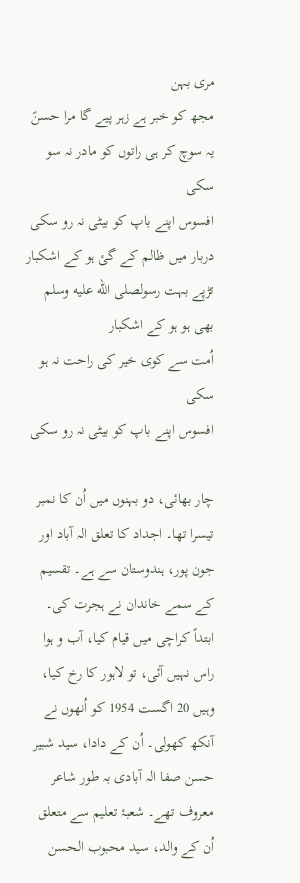مری بہن
مجھ کو خبر ہے زہر پیے گا مرا حسنؑ
یہ سوچ کر ہی راتوں کو مادر نہ سو سکی
افسوس اپنے باپ کو بیٹی نہ رو سکی
دربار میں ظالم کے گئ ہو کے اشکبار
تڑپے بہت رسولصلى الله عليه وسلم بھی ہو ہو کے اشکبار
اُمت سے کوی خیر کی راحت نہ ہو سکی
افسوس اپنے باپ کو بیٹی نہ رو سکی

چار بھائی، دو بہنوں میں اُن کا نمبر تیسرا تھا۔ اجداد کا تعلق الہ آباد اور جون پور، ہندوستان سے ہے۔ تقسیم کے سمے خاندان نے ہجرت کی۔ ابتداً کراچی میں قیام کیا، آب و ہوا راس نہیں آئی، تو لاہور کا رخ کیا، وہیں 20 اگست 1954 کو اُنھوں نے آنکھ کھولی۔ اُن کے دادا، سید شبیر حسن صفا الہ آبادی بہ طور شاعر معروف تھے۔ شعبۂ تعلیم سے متعلق اُن کے والد، سید محبوب الحسن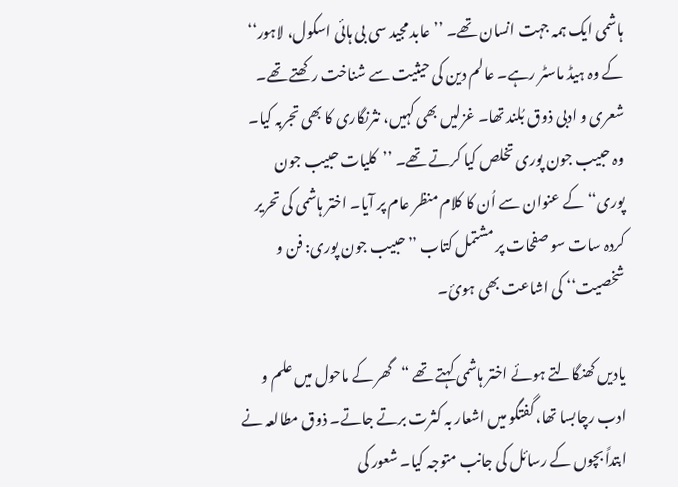ہاشمی ایک ہمہ جہت انسان تھے۔ ’’عابد مجید سی بی ہائی اسکول، لاہور‘‘ کے وہ ہیڈ ماسٹر رہے۔ عالم دین کی حیثیت سے شناخت رکھتے تھے۔ شعری و ادبی ذوق بُلند تھا۔ غزلیں بھی کہیں، نثرنگاری کا بھی تجربہ کیا۔ وہ حبیب جون پوری تخلص کیا کرتے تھے۔ ’’کلیات حبیب جون پوری‘‘ کے عنوان سے اُن کا کلام منظر عام پر آیا۔ اختر ہاشمی کی تحریر کردہ سات سو صفحات پر مشتمل کتاب ’’حبیب جون پوری: فن و شخصیت‘‘ کی اشاعت بھی ہوئ۔

یادیں کھنگالتے ہوئے اختر ہاشمی کہتے تھے “گھر کے ماحول میں علم و ادب رچابسا تھا، گفتگو میں اشعار بہ کثرت برتے جاتے۔ ذوق مطالعہ نے ابتداً بچوں کے رسائل کی جانب متوجہ کیا۔ شعور کی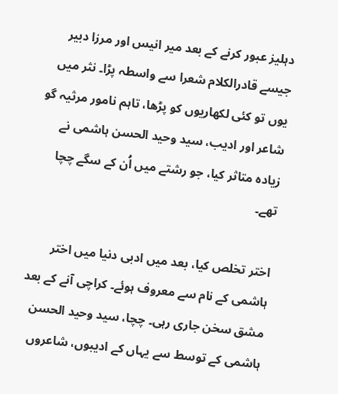دہلیز عبور کرنے کے بعد میر انیس اور مرزا دبیر جیسے قادرالکلام شعرا سے واسطہ پڑا۔ نثر میں یوں تو کئی لکھاریوں کو پڑھا، تاہم نامور مرثیہ گو شاعر اور ادیب، سید وحید الحسن ہاشمی نے زیادہ متاثر کیا، جو رشتے میں اُن کے سگے چچا تھے۔

اختر تخلص کیا، بعد میں ادبی دنیا میں اختر ہاشمی کے نام سے معروف ہوئے۔ کراچی آنے کے بعد مشق سخن جاری رہی۔ چچا، سید وحید الحسن ہاشمی کے توسط سے یہاں کے ادیبوں، شاعروں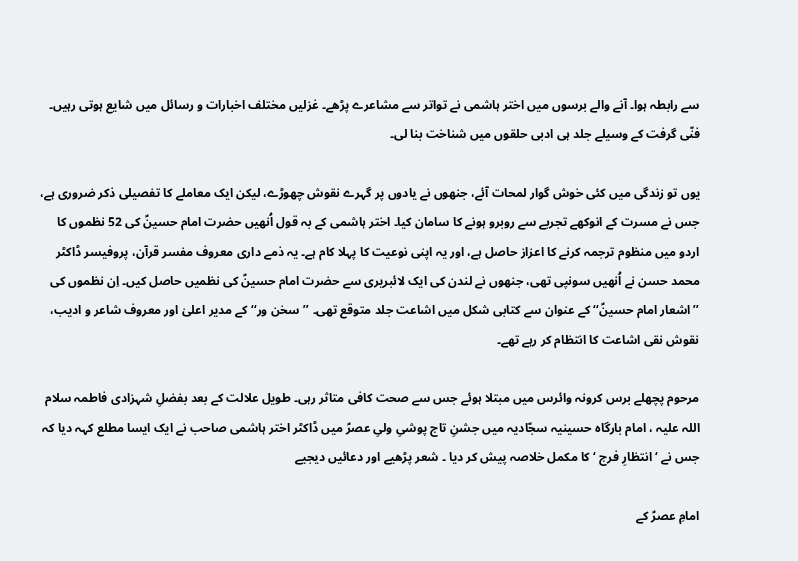سے رابطہ ہوا۔ آنے والے برسوں میں اختر ہاشمی نے تواتر سے مشاعرے پڑھے۔ غزلیں مختلف اخبارات و رسائل میں شایع ہوتی رہیں۔ فنّی گرفت کے وسیلے جلد ہی ادبی حلقوں میں شناخت بنا لی۔

یوں تو زندگی میں کئی خوش گوار لمحات آئے، جنھوں نے یادوں پر گہرے نقوش چھوڑے، لیکن ایک معاملے کا تفصیلی ذکر ضروری ہے، جس نے مسرت کے انوکھے تجربے سے روبرو ہونے کا سامان کیا۔ اختر ہاشمی کے بہ قول اُنھیں حضرت امام حسینؑ کی 52 نظموں کا اردو میں منظوم ترجمہ کرنے کا اعزاز حاصل ہے، اور یہ اپنی نوعیت کا پہلا کام ہے۔ یہ ذمے داری معروف مفسر قرآن، پروفیسر ڈاکٹر محمد حسن نے اُنھیں سونپی تھی، جنھوں نے لندن کی ایک لائبریری سے حضرت امام حسینؑ کی نظمیں حاصل کیں۔ اِن نظموں کی ’’اشعار امام حسینؑ‘‘ کے عنوان سے کتابی شکل میں اشاعت جلد متوقع تھی۔ ’’سخن ور‘‘ کے مدیر اعلیٰ اور معروف شاعر و ادیب، نقوش نقی اشاعت کا انتظام کر رہے تھے۔

مرحوم پچھلے برس کرونہ وائرس میں مبتلا ہوئے جس سے صحت کافی متاثر رہی۔ طویل علالت کے بعد بفضلِ شہزادی فاطمہ سلام اللہ علیہ ، امام بارگاہ حسینیہ سجّادیہ میں جشنِ تاج پوشیِ ولیِ عصرؑ میں ڈاکٹر اختر ہاشمی صاحب نے ایک ایسا مطلع کہہ دیا کہ جس نے ‘ انتظارِ فرج ‘ کا مکمل خلاصہ پیش کر دیا ۔ شعر پڑھیے اور دعائیں دیجیے

امامِ عصرؑ کے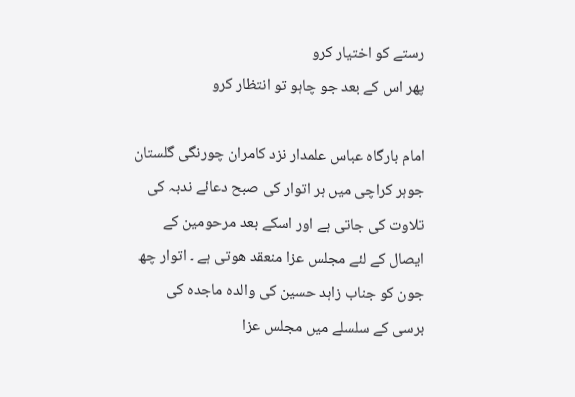رستے کو اختیار کرو
پھر اس کے بعد جو چاہو تو انتظار کرو

امام بارگاہ عباس علمدار نزد کامران چورنگی گلستان جوہر کراچی میں ہر اتوار کی صبح دعائے ندبہ کی تلاوت کی جاتی ہے اور اسکے بعد مرحومین کے ایصال کے لئے مجلس عزا منعقد ھوتی ہے ۔ اتوار چھ جون کو جناب زاہد حسین کی والدہ ماجدہ کی برسی کے سلسلے میں مجلس عزا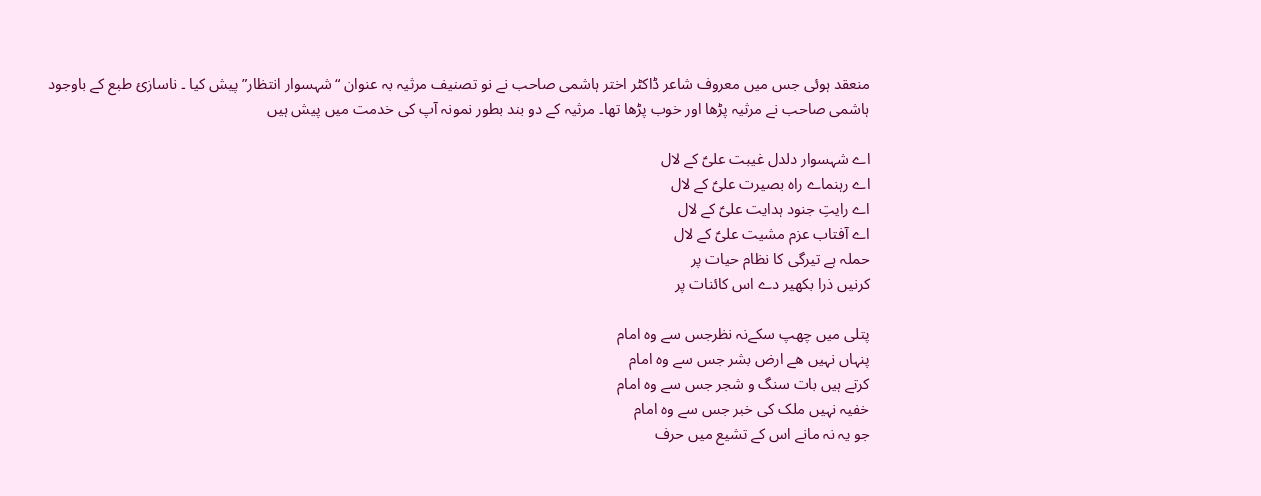منعقد ہوئی جس میں معروف شاعر ڈاکٹر اختر ہاشمی صاحب نے نو تصنیف مرثیہ بہ عنوان “شہسوار انتظار” پیش کیا ۔ ناسازئ طبع کے باوجود ہاشمی صاحب نے مرثیہ پڑھا اور خوب پڑھا تھا۔ مرثیہ کے دو بند بطور نمونہ آپ کی خدمت میں پیش ہیں

اے شہسوار دلدل غیبت علیؑ کے لال
اے رہنماے راہ بصیرت علیؑ کے لال
اے رایتِ جنود ہدایت علیؑ کے لال
اے آفتاب عزم مشیت علیؑ کے لال
حملہ ہے تیرگی کا نظام حیات پر
کرنیں ذرا بکھیر دے اس کائنات پر

پتلی میں چھپ سکےنہ نظرجس سے وہ امام
پنہاں نہیں ھے ارض بشر جس سے وہ امام
کرتے ہیں بات سنگ و شجر جس سے وہ امام
خفیہ نہیں ملک کی خبر جس سے وہ امام
جو یہ نہ مانے اس کے تشیع میں حرف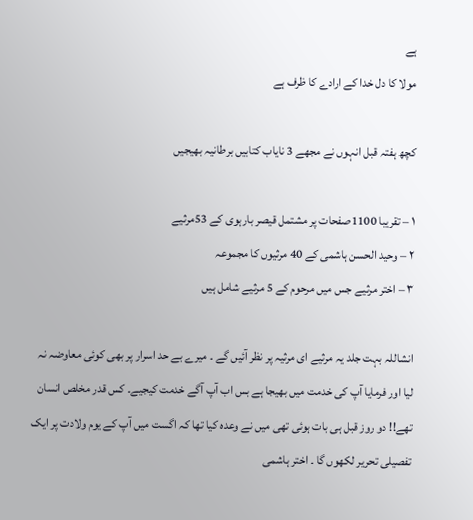ہے
مولا کا دل خدا کے ارادے کا ظرف ہے

کچھ ہفتہ قبل انہوں نے مجھے 3 نایاب کتابیں برطانیہ بھیجیں

١ – تقریبا 1100صفحات پر مشتمل قیصر بارہوی کے 53مرثیے
٢ – وحید الحسن ہاشمی کے 40 مرثیوں کا مجموعہ
٣ – اختر مرثیے جس میں مرحوم کے 5 مرثیے شامل ہیں

انشاللہ بہت جلد یہ مرثیے ای مرثیہ پر نظر آئیں گے ۔ میرے بے حد اسرار پر بھی کوئی معاوضہ نہ لیا اور فرمایا آپ کی خدمت میں بھیجا ہے بس اب آپ آگے خدمت کیجیے۔ کس قدر مخلص انسان تھے!! دو روز قبل ہی بات ہوئی تھی میں نے وعدہ کیا تھا کہ اگست میں آپ کے یوم ولادت پر ایک تفصیلی تحریر لکھوں گا ۔ اختر ہاشمی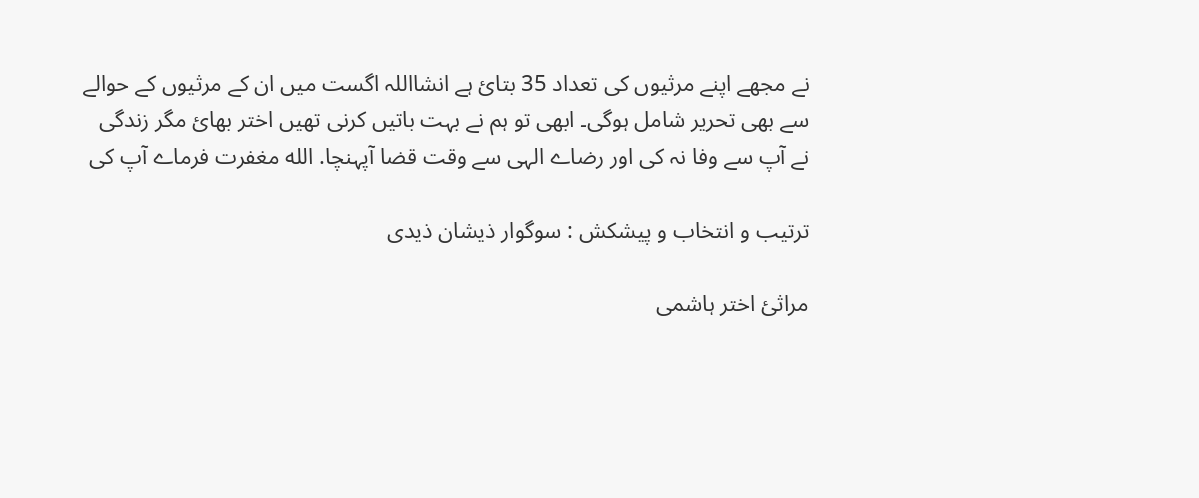نے مجھے اپنے مرثیوں کی تعداد 35 بتائ ہے انشااللہ اگست میں ان کے مرثیوں کے حوالے سے بھی تحریر شامل ہوگی۔ ابھی تو ہم نے بہت باتیں کرنی تھیں اختر بھائ مگر زندگی نے آپ سے وفا نہ کی اور رضاے الہی سے وقت قضا آپہنچا. الله مغفرت فرماے آپ کی

ترتیب و انتخاب و پیشکش : سوگوار ذیشان ذیدی

مراثئ اختر ہاشمی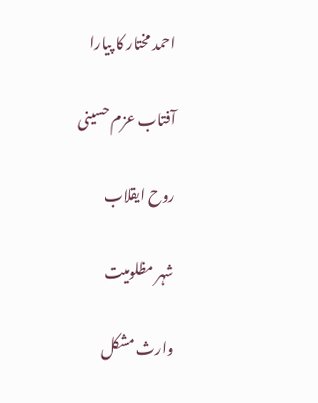احمد مختار کا پیارا

آفتاب عزم حسینی

روح ایقلاب

شہر مظلومیت

وارث مشکل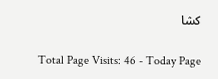کشا

Total Page Visits: 46 - Today Page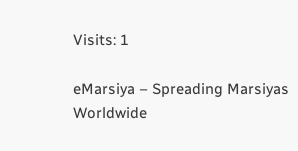Visits: 1

eMarsiya – Spreading Marsiyas Worldwide